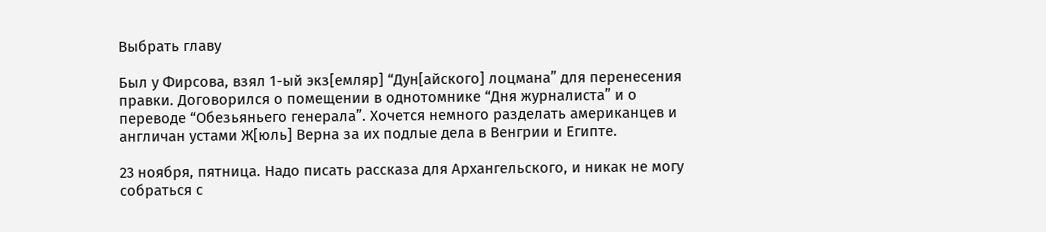Выбрать главу

Был у Фирсова, взял 1-ый экз[емляр] “Дун[айского] лоцмана” для перенесения правки. Договорился о помещении в однотомнике “Дня журналиста” и о переводе “Обезьяньего генерала”. Хочется немного разделать американцев и англичан устами Ж[юль] Верна за их подлые дела в Венгрии и Египте.

23 ноября, пятница. Надо писать рассказа для Архангельского, и никак не могу собраться с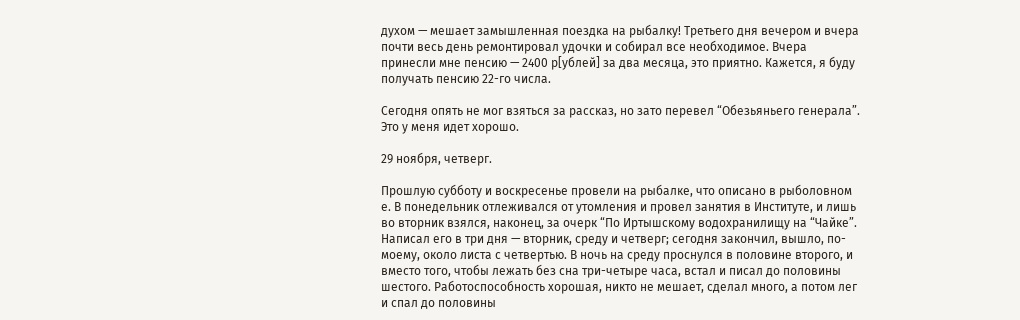духом — мешает замышленная поездка на рыбалку! Третьего дня вечером и вчера почти весь день ремонтировал удочки и собирал все необходимое. Вчера принесли мне пенсию — 2400 р[ублей] за два месяца, это приятно. Кажется, я буду получать пенсию 22-го числа.

Сегодня опять не мог взяться за рассказ, но зато перевел “Обезьяньего генерала”. Это у меня идет хорошо.

29 ноября, четверг.

Прошлую субботу и воскресенье провели на рыбалке, что описано в рыболовном е. В понедельник отлеживался от утомления и провел занятия в Институте, и лишь во вторник взялся, наконец, за очерк “По Иртышскому водохранилищу на “Чайке”. Написал его в три дня — вторник, среду и четверг; сегодня закончил, вышло, по-моему, около листа с четвертью. В ночь на среду проснулся в половине второго, и вместо того, чтобы лежать без сна три-четыре часа, встал и писал до половины шестого. Работоспособность хорошая, никто не мешает, сделал много, а потом лег и спал до половины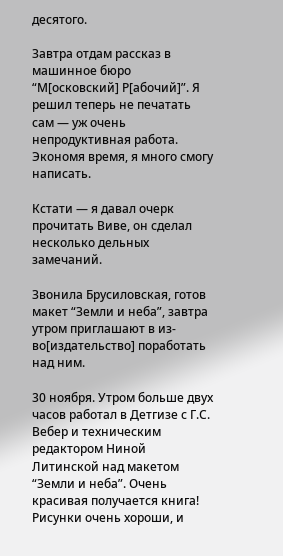десятого.

Завтра отдам рассказ в машинное бюро “М[осковский] Р[абочий]”. Я решил теперь не печатать сам — уж очень непродуктивная работа. Экономя время, я много смогу написать.

Кстати — я давал очерк прочитать Виве, он сделал несколько дельных замечаний.

Звонила Брусиловская, готов макет “Земли и неба”, завтра утром приглашают в из-во[издательство] поработать над ним.

30 ноября. Утром больше двух часов работал в Детгизе с Г.С. Вебер и техническим редактором Ниной Литинской над макетом “Земли и неба”. Очень красивая получается книга! Рисунки очень хороши, и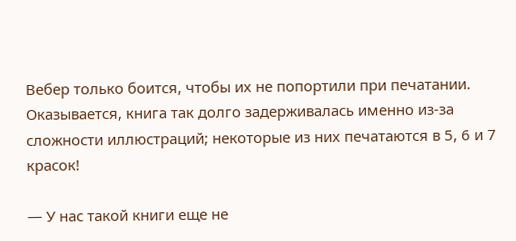Вебер только боится, чтобы их не попортили при печатании. Оказывается, книга так долго задерживалась именно из-за сложности иллюстраций; некоторые из них печатаются в 5, 6 и 7 красок!

— У нас такой книги еще не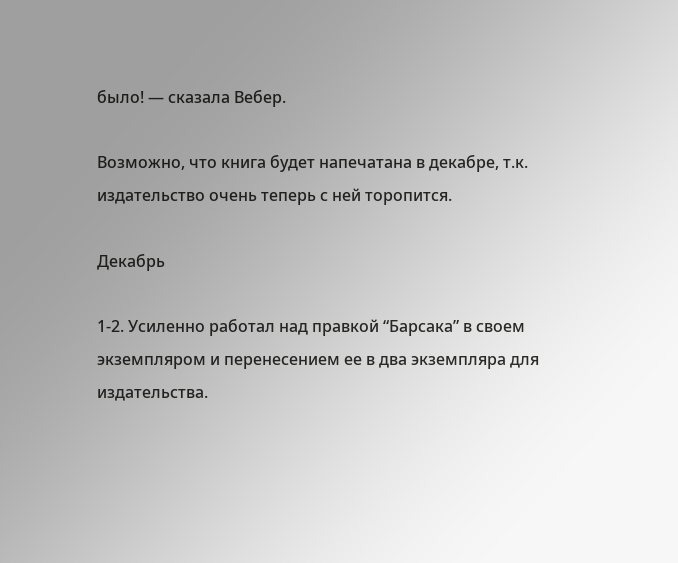было! — сказала Вебер.

Возможно, что книга будет напечатана в декабре, т.к. издательство очень теперь с ней торопится.

Декабрь

1-2. Усиленно работал над правкой “Барсака” в своем экземпляром и перенесением ее в два экземпляра для издательства.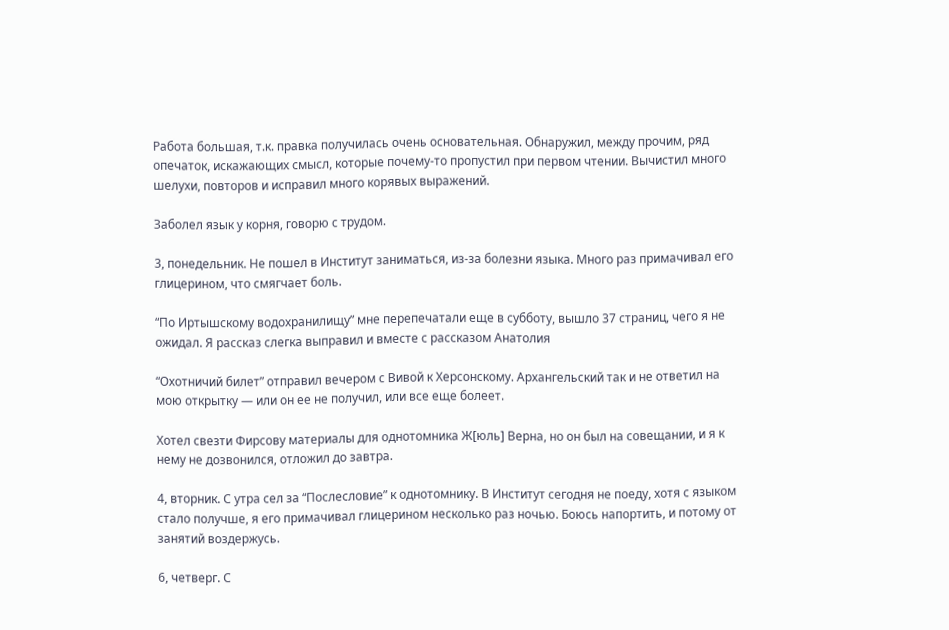Работа большая, т.к. правка получилась очень основательная. Обнаружил, между прочим, ряд опечаток, искажающих смысл, которые почему-то пропустил при первом чтении. Вычистил много шелухи, повторов и исправил много корявых выражений.

Заболел язык у корня, говорю с трудом.

3, понедельник. Не пошел в Институт заниматься, из-за болезни языка. Много раз примачивал его глицерином, что смягчает боль.

“По Иртышскому водохранилищу” мне перепечатали еще в субботу, вышло 37 страниц, чего я не ожидал. Я рассказ слегка выправил и вместе с рассказом Анатолия

“Охотничий билет” отправил вечером с Вивой к Херсонскому. Архангельский так и не ответил на мою открытку — или он ее не получил, или все еще болеет.

Хотел свезти Фирсову материалы для однотомника Ж[юль] Верна, но он был на совещании, и я к нему не дозвонился, отложил до завтра.

4, вторник. С утра сел за “Послесловие” к однотомнику. В Институт сегодня не поеду, хотя с языком стало получше, я его примачивал глицерином несколько раз ночью. Боюсь напортить, и потому от занятий воздержусь.

6, четверг. С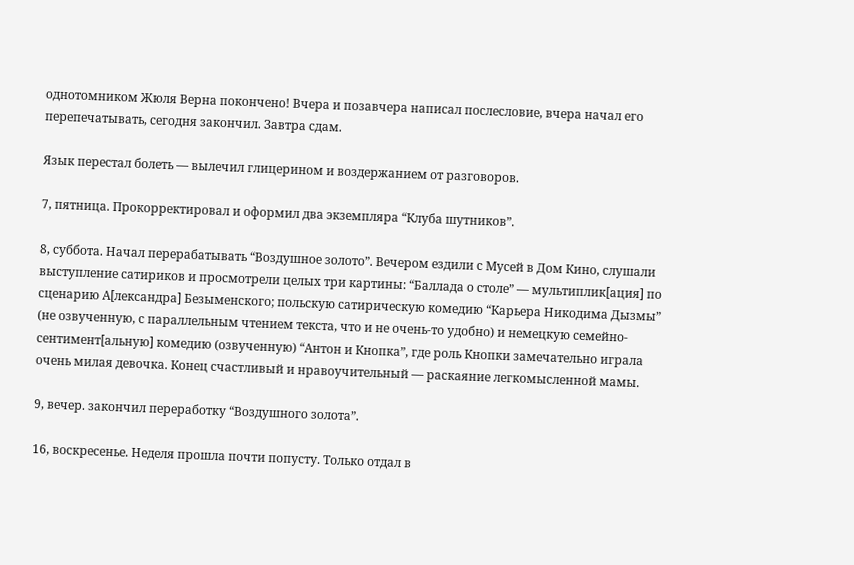однотомником Жюля Верна покончено! Вчера и позавчера написал послесловие, вчера начал его перепечатывать, сегодня закончил. Завтра сдам.

Язык перестал болеть — вылечил глицерином и воздержанием от разговоров.

7, пятница. Прокорректировал и оформил два экземпляра “Клуба шутников”.

8, суббота. Начал перерабатывать “Воздушное золото”. Вечером ездили с Мусей в Дом Кино, слушали выступление сатириков и просмотрели целых три картины: “Баллада о столе” — мультиплик[ация] по сценарию А[лександра] Безыменского; польскую сатирическую комедию “Карьера Никодима Дызмы” (не озвученную, с параллельным чтением текста, что и не очень-то удобно) и немецкую семейно-сентимент[альную] комедию (озвученную) “Антон и Кнопка”, где роль Кнопки замечательно играла очень милая девочка. Конец счастливый и нравоучительный — раскаяние легкомысленной мамы.

9, вечер. закончил переработку “Воздушного золота”.

16, воскресенье. Неделя прошла почти попусту. Только отдал в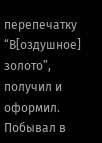перепечатку “В[оздушное] золото”, получил и оформил. Побывал в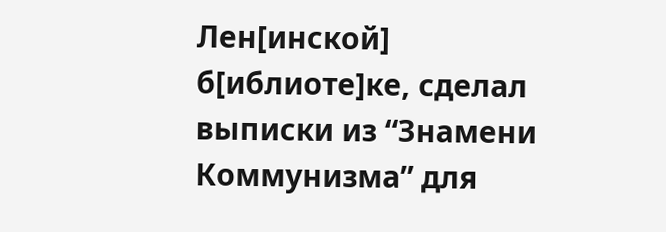Лен[инской] б[иблиоте]ке, сделал выписки из “Знамени Коммунизма” для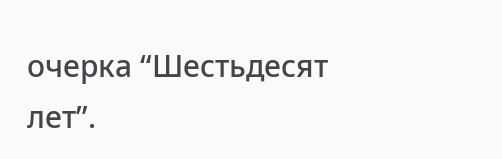очерка “Шестьдесят лет”.